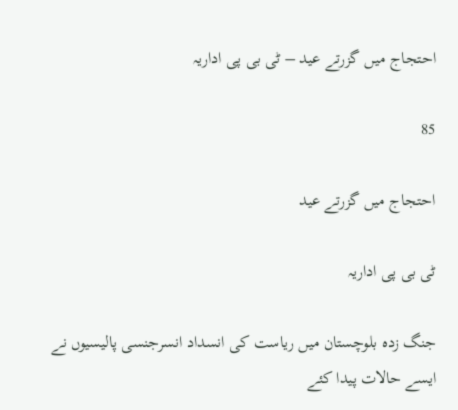احتجاج میں گزرتے عید – ٹی بی پی اداریہ

85

احتجاج میں گزرتے عید

ٹی بی پی اداریہ

جنگ زدہ بلوچستان میں ریاست کی انسداد انسرجنسی پالیسیوں نے ایسے حالات پیدا کئے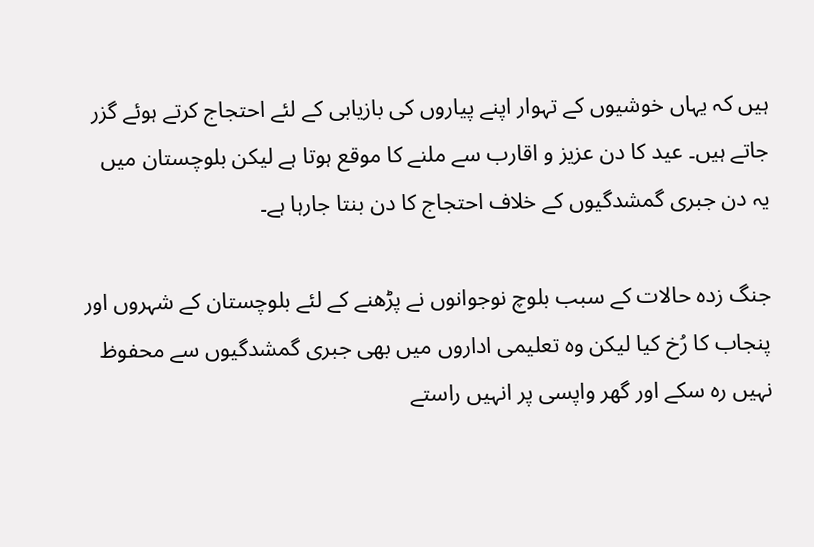ہیں کہ یہاں خوشیوں کے تہوار اپنے پیاروں کی بازیابی کے لئے احتجاج کرتے ہوئے گزر جاتے ہیں۔ عید کا دن عزیز و اقارب سے ملنے کا موقع ہوتا ہے لیکن بلوچستان میں یہ دن جبری گمشدگیوں کے خلاف احتجاج کا دن بنتا جارہا ہے۔

جنگ زدہ حالات کے سبب بلوچ نوجوانوں نے پڑھنے کے لئے بلوچستان کے شہروں اور پنجاب کا رُخ کیا لیکن وہ تعلیمی اداروں میں بھی جبری گمشدگیوں سے محفوظ نہیں رہ سکے اور گھر واپسی پر انہیں راستے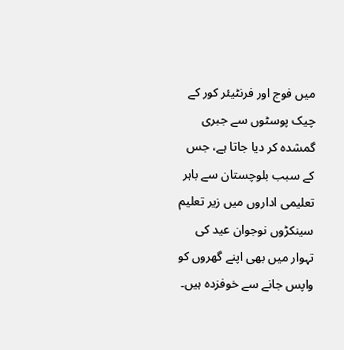میں فوج اور فرنٹیئر کور کے چیک پوسٹوں سے جبری گمشدہ کر دیا جاتا ہے، جس کے سبب بلوچستان سے باہر تعلیمی اداروں میں زیر تعلیم سینکڑوں نوجوان عید کی تہوار میں بھی اپنے گھروں کو واپس جانے سے خوفزدہ ہیں۔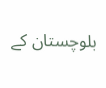بلوچستان کے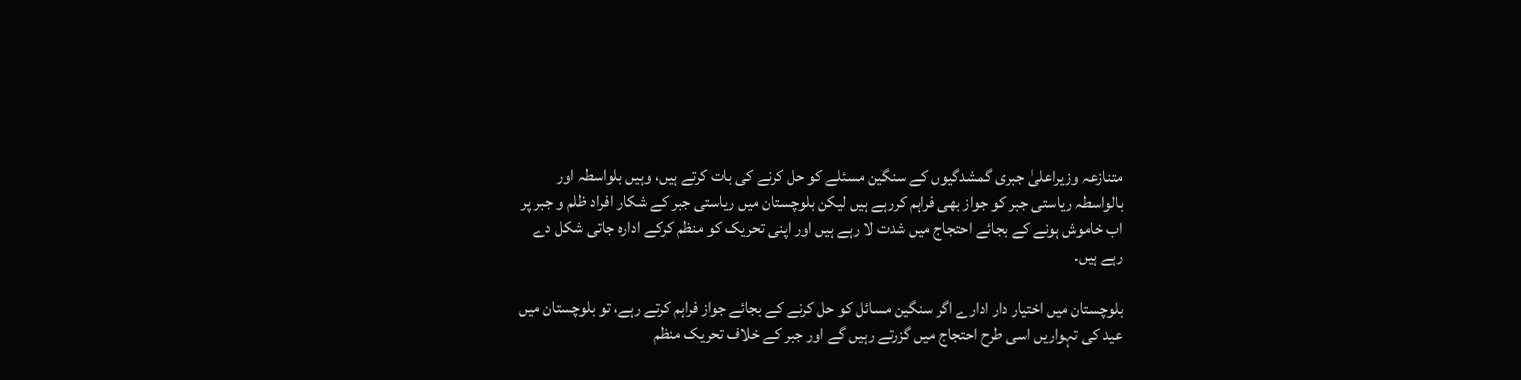متنازعہ وزیراعلیٰ جبری گمشدگیوں کے سنگین مسئلے کو حل کرنے کی بات کرتے ہیں، وہیں بلواسطہ اور بالواسطہ ریاستی جبر کو جواز بھی فراہم کررہے ہیں لیکن بلوچستان میں ریاستی جبر کے شکار افراد ظلم و جبر پر اب خاموش ہونے کے بجائے احتجاج میں شدت لا رہے ہیں اور اپنی تحریک کو منظم کرکے ادارہ جاتی شکل دے رہے ہیں۔

بلوچستان میں اختیار دار ادارے اگر سنگین مسائل کو حل کرنے کے بجائے جواز فراہم کرتے رہے، تو بلوچستان میں عید کی تہواریں اسی طرح احتجاج میں گزرتے رہیں گے اور جبر کے خلاف تحریک منظم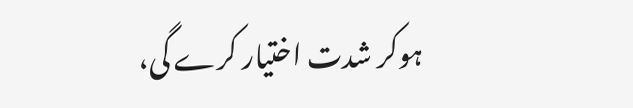ہوکر شدت اختیار کرے گی،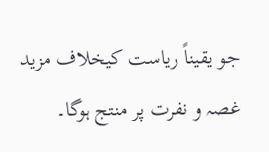جو یقیناً ریاست کیخلاف مزید غصہ و نفرت پر منتج ہوگا۔